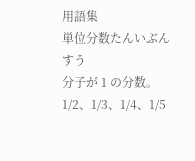用語集
単位分数たんいぶんすう
分子が 1 の分数。1/2、1/3、1/4、1/5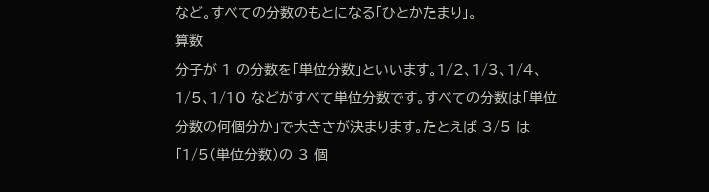など。すべての分数のもとになる「ひとかたまり」。
算数
分子が 1 の分数を「単位分数」といいます。1/2、1/3、1/4、1/5、1/10 などがすべて単位分数です。すべての分数は「単位分数の何個分か」で大きさが決まります。たとえば 3/5 は「1/5(単位分数)の 3 個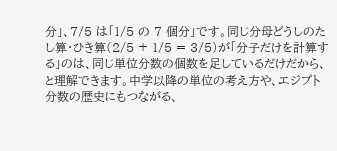分」、7/5 は「1/5 の 7 個分」です。同じ分母どうしのたし算・ひき算(2/5 + 1/5 = 3/5)が「分子だけを計算する」のは、同じ単位分数の個数を足しているだけだから、と理解できます。中学以降の単位の考え方や、エジプト分数の歴史にもつながる、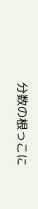分数の根っこに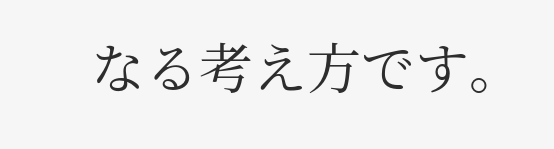なる考え方です。